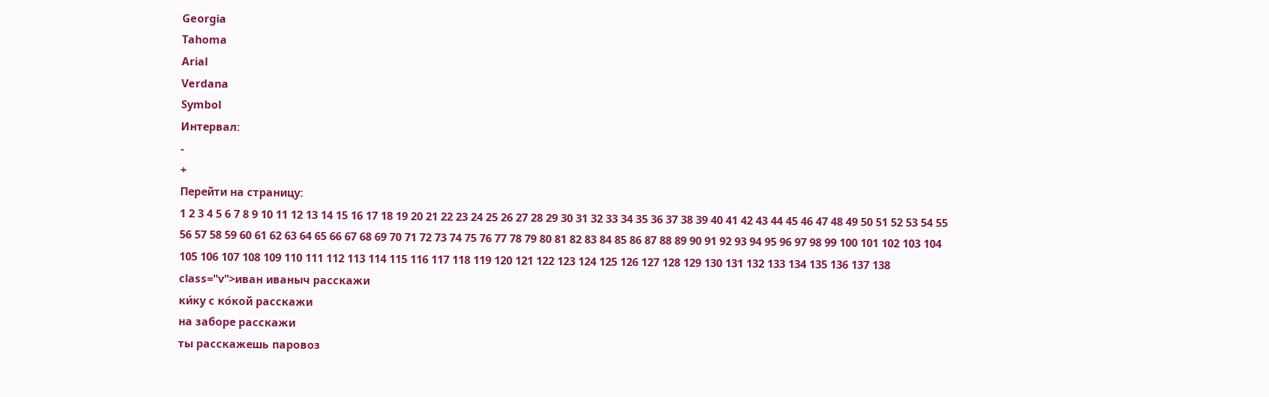Georgia
Tahoma
Arial
Verdana
Symbol
Интервал:
-
+
Перейти на страницу:
1 2 3 4 5 6 7 8 9 10 11 12 13 14 15 16 17 18 19 20 21 22 23 24 25 26 27 28 29 30 31 32 33 34 35 36 37 38 39 40 41 42 43 44 45 46 47 48 49 50 51 52 53 54 55 56 57 58 59 60 61 62 63 64 65 66 67 68 69 70 71 72 73 74 75 76 77 78 79 80 81 82 83 84 85 86 87 88 89 90 91 92 93 94 95 96 97 98 99 100 101 102 103 104 105 106 107 108 109 110 111 112 113 114 115 116 117 118 119 120 121 122 123 124 125 126 127 128 129 130 131 132 133 134 135 136 137 138
class="v">иван иваныч расскажи
ки́ку с ко́кой расскажи
на заборе расскажи
ты расскажешь паровоз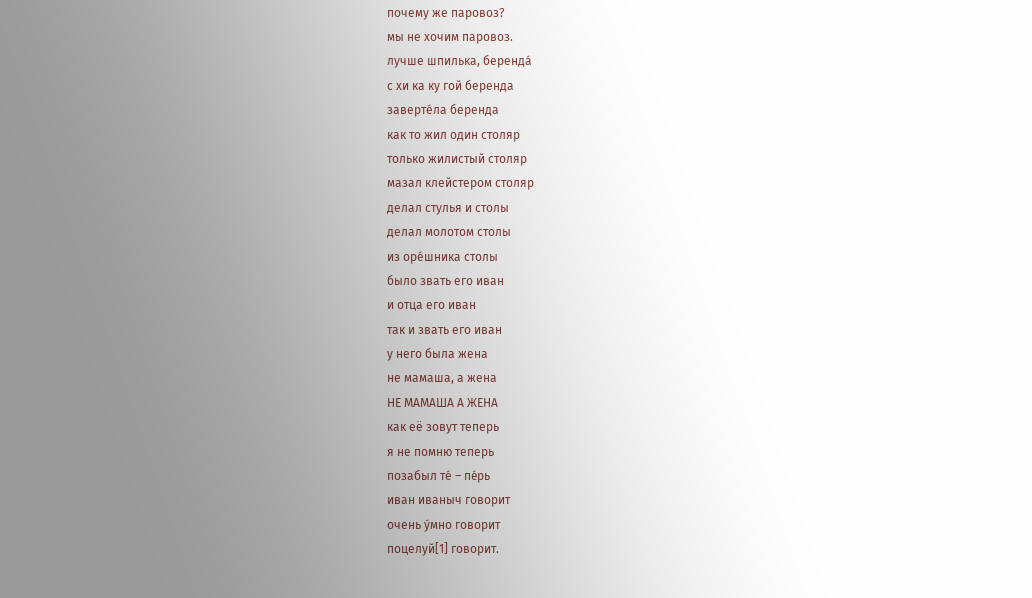почему же паровоз?
мы не хочим паровоз.
лучше шпилька, беренда́
с хи ка ку гой беренда
заверте́ла беренда
как то жил один столяр
только жилистый столяр
мазал клейстером столяр
делал стулья и столы
делал молотом столы
из оре́шника столы
было звать его иван
и отца его иван
так и звать его иван
у него была жена
не мамаша, а жена
НЕ МАМАША А ЖЕНА
как её зовут теперь
я не помню теперь
позабыл те́ – пе́рь
иван иваныч говорит
очень у́мно говорит
поцелуй[1] говорит.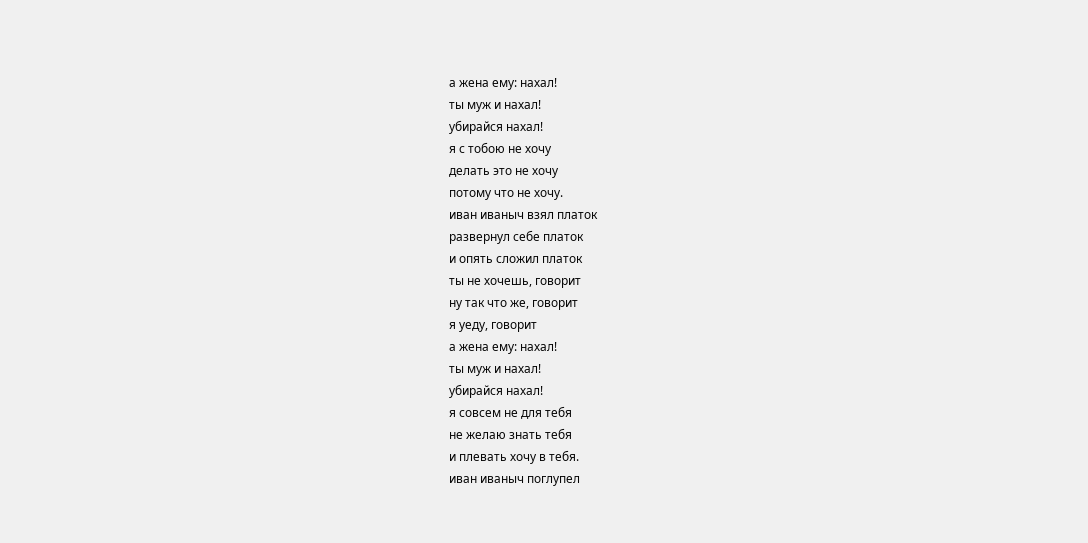а жена ему: нахал!
ты муж и нахал!
убирайся нахал!
я с тобою не хочу
делать это не хочу
потому что не хочу.
иван иваныч взял платок
развернул себе платок
и опять сложил платок
ты не хочешь, говорит
ну так что же, говорит
я уеду, говорит
а жена ему: нахал!
ты муж и нахал!
убирайся нахал!
я совсем не для тебя
не желаю знать тебя
и плевать хочу в тебя.
иван иваныч поглупел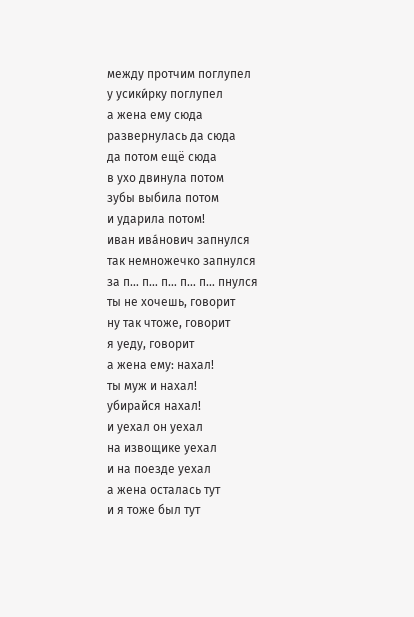между протчим поглупел
у усики́рку поглупел
а жена ему сюда
развернулась да сюда
да потом ещё сюда
в ухо двинула потом
зубы выбила потом
и ударила потом!
иван ива́нович запнулся
так немножечко запнулся
за п… п… п… п… п… пнулся
ты не хочешь, говорит
ну так чтоже, говорит
я уеду, говорит
а жена ему: нахал!
ты муж и нахал!
убирайся нахал!
и уехал он уехал
на извощике уехал
и на поезде уехал
а жена осталась тут
и я тоже был тут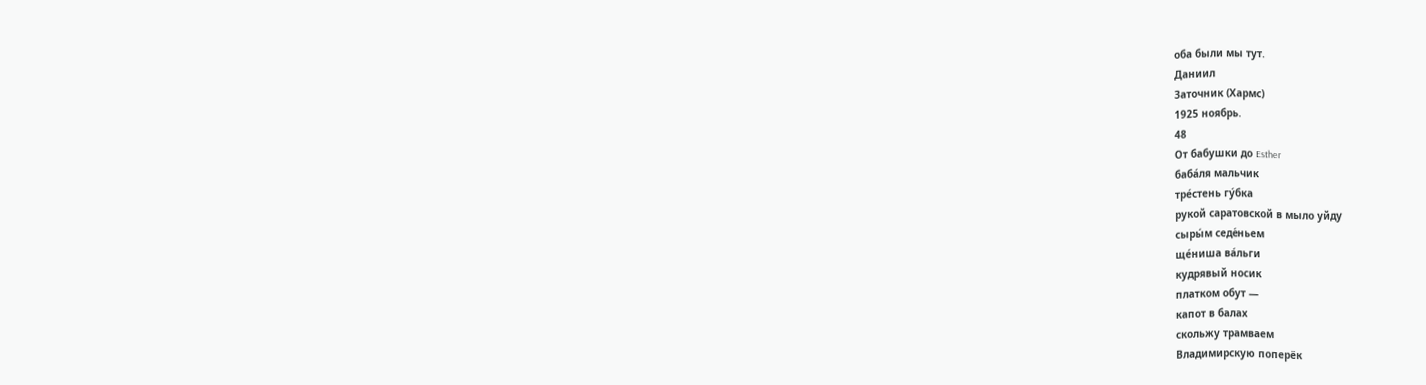оба были мы тут.
Даниил
Заточник (Хармс)
1925 ноябрь.
48
От бабушки до Esther
баба́ля мальчик
тре́стень гу́бка
рукой саратовской в мыло уйду
сыры́м седе́ньем
ще́ниша ва́льги
кудрявый носик
платком обут —
капот в балах
скольжу трамваем
Владимирскую поперёк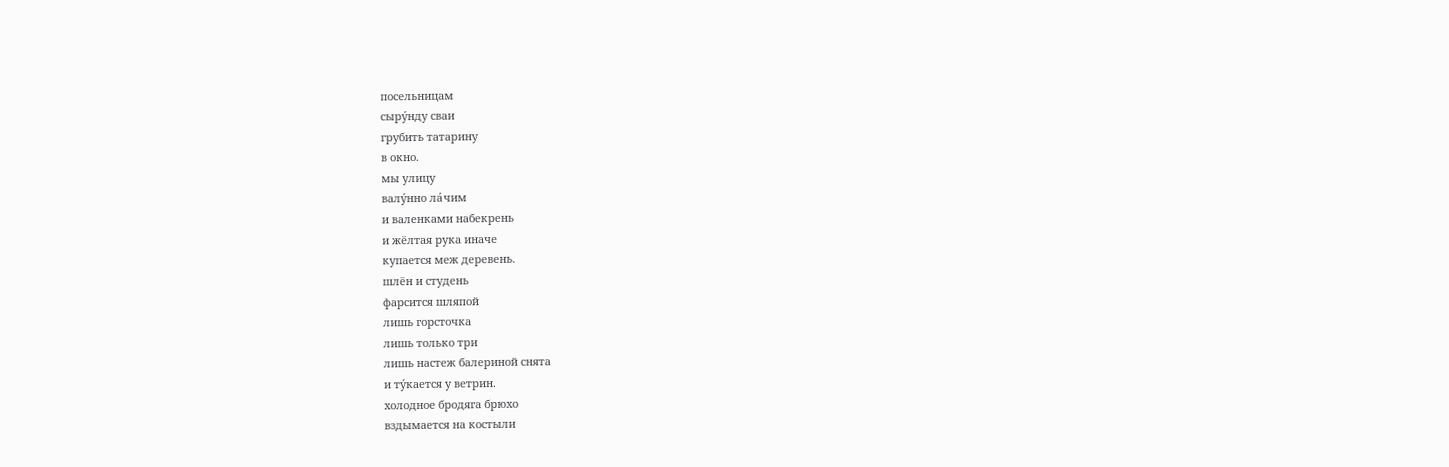посельницам
сыру́нду сваи
грубить татарину
в окно.
мы улицу
валу́нно ла́чим
и валенками набекрень
и жёлтая рука иначе
купается меж деревень.
шлён и студень
фарсится шляпой
лишь горсточка
лишь только три
лишь настеж балериной снята
и ту́кается у ветрин.
холодное бродяга брюхо
вздымается на костыли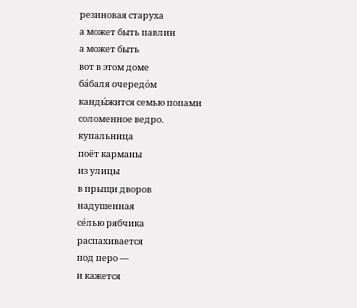резиновая старуха
а может быть павлин
а может быть
вот в этом доме
ба́баля очередо́м
канды́жится семью попами
соломенное ведро.
купальница
поёт карманы
из улицы
в прыщи дворов
надушенная
се́лью рябчика
распахивается
под перо —
и кажется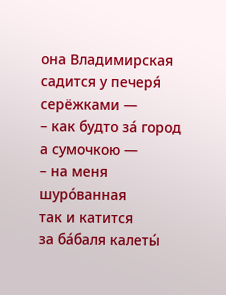она Владимирская
садится у печеря́
серёжками —
– как будто за́ город
а сумочкою —
– на меня
шуро́ванная
так и катится
за ба́баля калеты́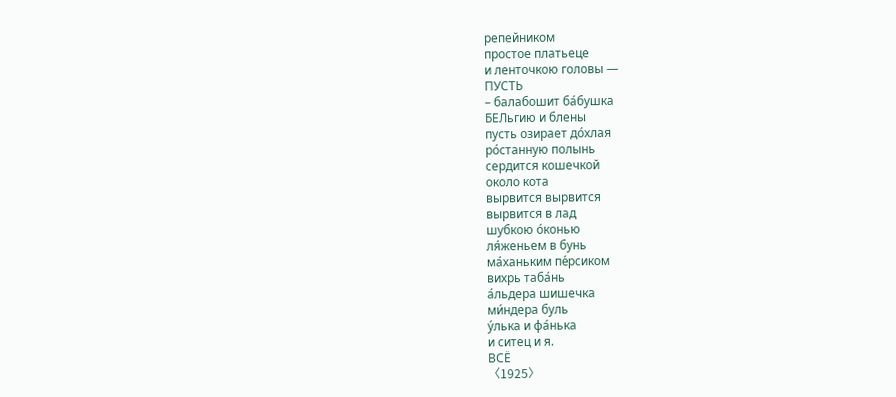репейником
простое платьеце
и ленточкою головы —
ПУСТЬ
– балабошит ба́бушка
БЕЛьгию и блены
пусть озирает до́хлая
ро́станную полынь
сердится кошечкой
около кота
вырвится вырвится
вырвится в лад
шубкою о́конью
ля́женьем в бунь
ма́ханьким пе́рсиком
вихрь таба́нь
а́льдера шишечка
ми́ндера буль
у́лька и фа́нька
и ситец и я.
ВСЁ
〈1925〉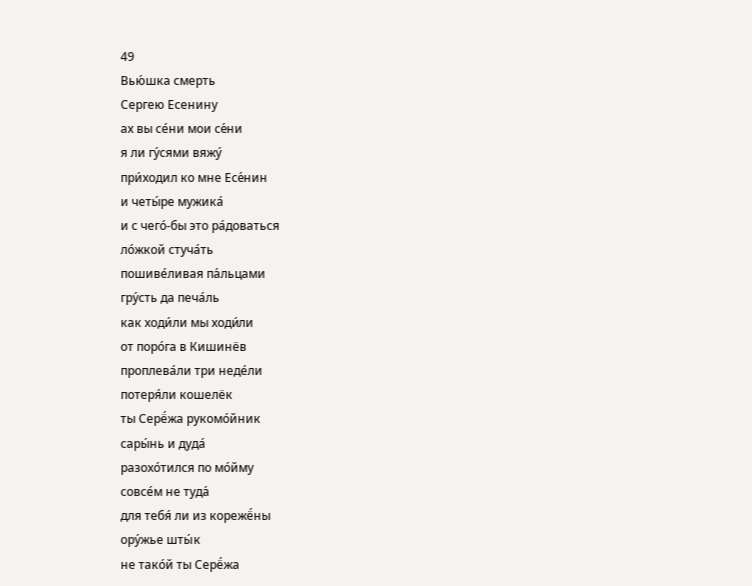49
Вью́шка смерть
Сергею Есенину
ах вы се́ни мои се́ни
я ли гу́сями вяжу́
при́ходил ко мне Есе́нин
и четы́ре мужика́
и с чего́-бы это ра́доваться
ло́жкой стуча́ть
пошиве́ливая па́льцами
гру́сть да печа́ль
как ходи́ли мы ходи́ли
от поро́га в Кишинёв
проплева́ли три неде́ли
потеря́ли кошелёк
ты Серё́жа рукомо́йник
сары́нь и дуда́
разохо́тился по мо́йму
совсе́м не туда́
для тебя́ ли из корежё́ны
ору́жье шты́к
не тако́й ты Серё́жа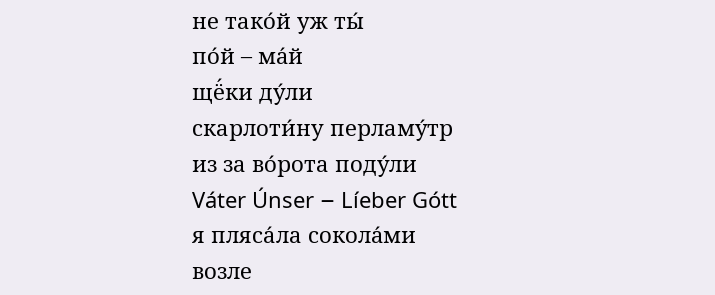не тако́й уж ты́
по́й – ма́й
щё́ки ду́ли
скарлоти́ну перламу́тр
из за во́рота поду́ли
Váter Únser – Líeber Gótt
я пляса́ла сокола́ми
возле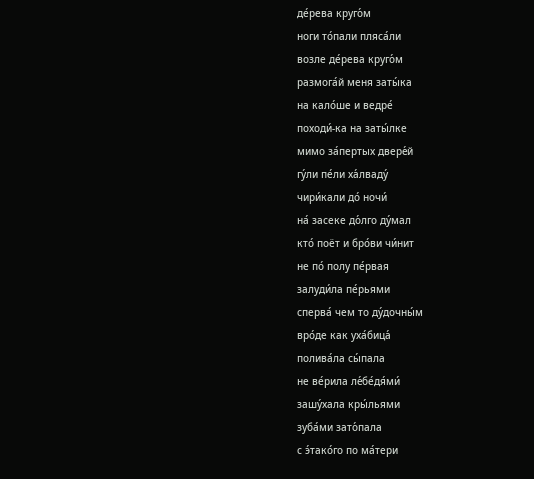де́рева круго́м
ноги то́пали пляса́ли
возле де́рева круго́м
размога́й меня заты́ка
на кало́ше и ведре́
походи́-ка на заты́лке
мимо за́пертых двере́й
гу́ли пе́ли ха́лваду́
чири́кали до́ ночи́
на́ засеке до́лго ду́мал
кто́ поёт и бро́ви чи́нит
не по́ полу пе́рвая
залуди́ла пе́рьями
сперва́ чем то ду́дочны́м
вро́де как уха́бица́
полива́ла сы́пала
не ве́рила ле́бе́дя́ми́
зашу́хала кры́льями
зуба́ми зато́пала
с э́тако́го по ма́тери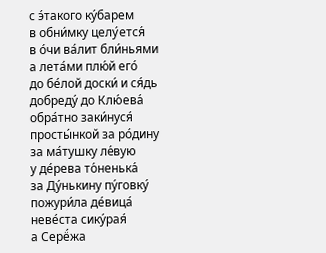с э́такого ку́барем
в обни́мку целу́ется́
в о́чи ва́лит бли́ньями
а лета́ми плю́й его́
до бе́лой доски́ и ся́дь
добреду́ до Клю́ева́
обра́тно заки́нуся́
просты́нкой за ро́дину
за ма́тушку ле́вую
у де́рева то́ненька́
за Ду́нькину пу́говку́
пожури́ла де́вица́
неве́ста сику́рая́
а Серё́жа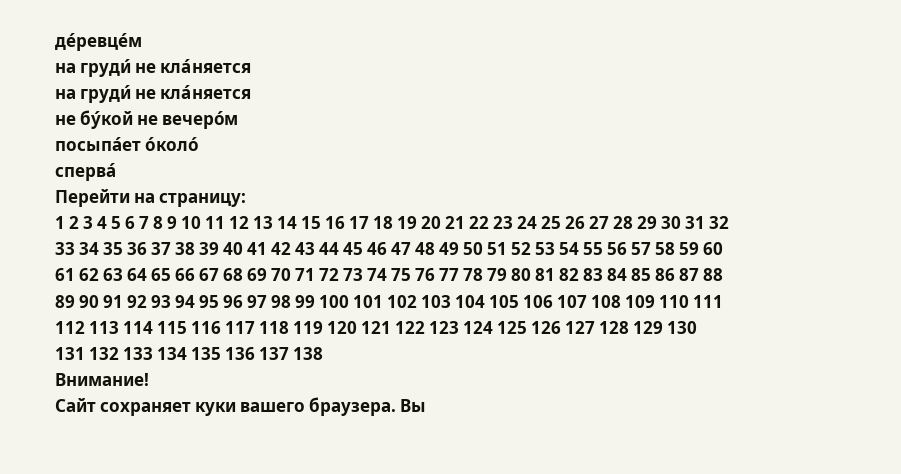де́ревце́м
на груди́ не кла́няется
на груди́ не кла́няется
не бу́кой не вечеро́м
посыпа́ет о́коло́
сперва́
Перейти на страницу:
1 2 3 4 5 6 7 8 9 10 11 12 13 14 15 16 17 18 19 20 21 22 23 24 25 26 27 28 29 30 31 32 33 34 35 36 37 38 39 40 41 42 43 44 45 46 47 48 49 50 51 52 53 54 55 56 57 58 59 60 61 62 63 64 65 66 67 68 69 70 71 72 73 74 75 76 77 78 79 80 81 82 83 84 85 86 87 88 89 90 91 92 93 94 95 96 97 98 99 100 101 102 103 104 105 106 107 108 109 110 111 112 113 114 115 116 117 118 119 120 121 122 123 124 125 126 127 128 129 130 131 132 133 134 135 136 137 138
Внимание!
Сайт сохраняет куки вашего браузера. Вы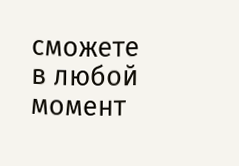сможете в любой момент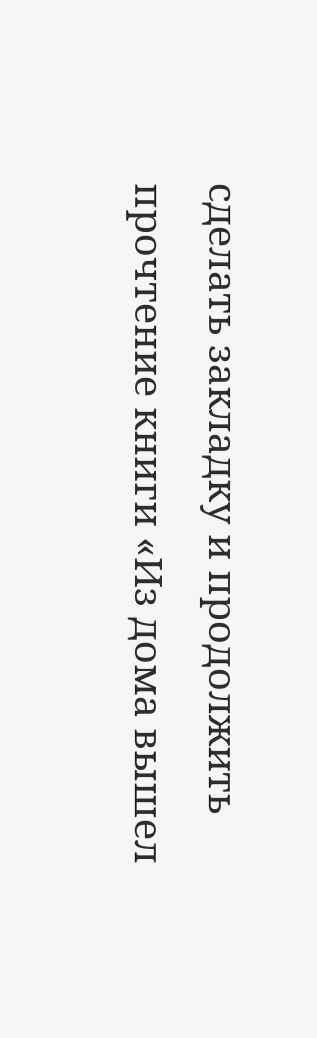сделать закладку и продолжить прочтение книги «Из дома вышел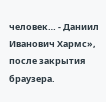человек… - Даниил Иванович Хармс», после закрытия браузера.